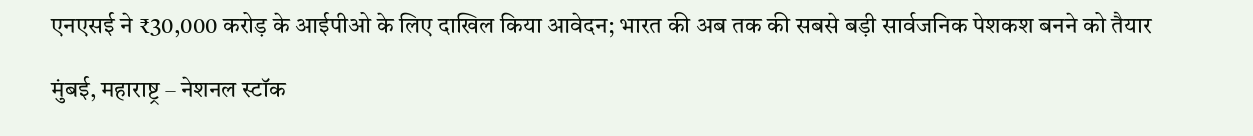एनएसई ने ₹30,000 करोड़ के आईपीओ के लिए दाखिल किया आवेदन; भारत की अब तक की सबसे बड़ी सार्वजनिक पेशकश बनने को तैयार

मुंबई, महाराष्ट्र – नेशनल स्टॉक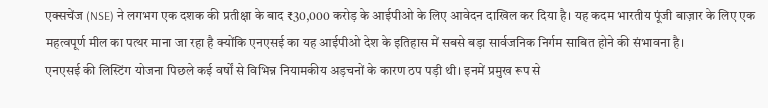एक्सचेंज (NSE) ने लगभग एक दशक की प्रतीक्षा के बाद ₹30,000 करोड़ के आईपीओ के लिए आवेदन दाखिल कर दिया है। यह कदम भारतीय पूंजी बाज़ार के लिए एक महत्वपूर्ण मील का पत्थर माना जा रहा है क्योंकि एनएसई का यह आईपीओ देश के इतिहास में सबसे बड़ा सार्वजनिक निर्गम साबित होने की संभावना है।
एनएसई की लिस्टिंग योजना पिछले कई वर्षों से विभिन्न नियामकीय अड़चनों के कारण ठप पड़ी थी। इनमें प्रमुख रूप से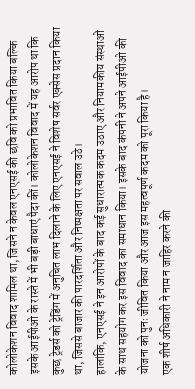कोलोकेशन विवाद शामिल था, जिसने न केवल एनएसई की छवि को प्रभावित किया बल्कि इसके आईपीओ के रास्ते में भी बड़ी बाधाएं पैदा कीं। कोलोकेशन विवाद में यह आरोप था कि कुछ ट्रेडर्स को ट्रेडिंग में अनुचित लाभ दिलाने के लिए एनएसई ने विशेष सर्वर एक्सेस प्रदान किया था, जिससे बाजार की पारदर्शिता और निष्पक्षता पर सवाल उठे।
हालांकि, एनएसई ने इन आरोपों के बाद कई सुधारात्मक कदम उठाए और नियामकीय संस्थाओं के साथ सहयोग कर इस विवाद का समाधान किया। इसके बाद कंपनी ने अपने आईपीओ की योजना को पुनः जीवित किया और आज इस महत्वपूर्ण कदम को पूरा किया है।
एक शीर्ष अधिकारी ने नाम न जाहिर करने की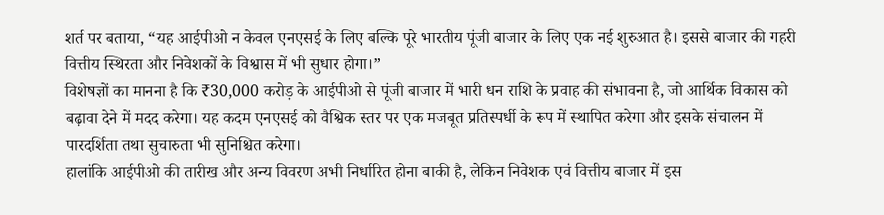शर्त पर बताया, “यह आईपीओ न केवल एनएसई के लिए बल्कि पूरे भारतीय पूंजी बाजार के लिए एक नई शुरुआत है। इससे बाजार की गहरी वित्तीय स्थिरता और निवेशकों के विश्वास में भी सुधार होगा।”
विशेषज्ञों का मानना है कि ₹30,000 करोड़ के आईपीओ से पूंजी बाजार में भारी धन राशि के प्रवाह की संभावना है, जो आर्थिक विकास को बढ़ावा देने में मदद करेगा। यह कदम एनएसई को वैश्विक स्तर पर एक मजबूत प्रतिस्पर्धी के रूप में स्थापित करेगा और इसके संचालन में पारदर्शिता तथा सुचारुता भी सुनिश्चित करेगा।
हालांकि आईपीओ की तारीख और अन्य विवरण अभी निर्धारित होना बाकी है, लेकिन निवेशक एवं वित्तीय बाजार में इस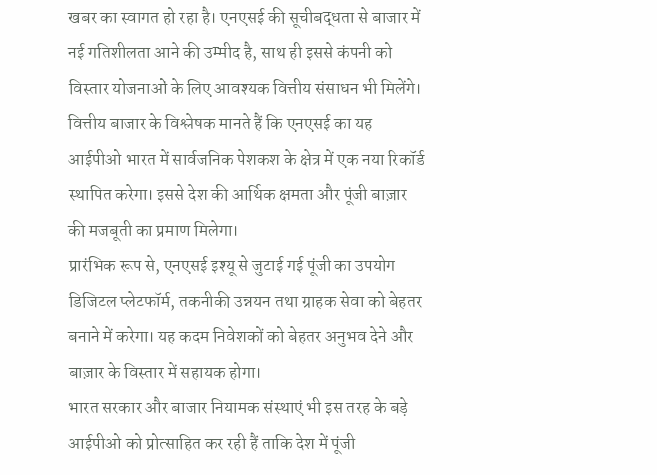खबर का स्वागत हो रहा है। एनएसई की सूचीबद्धता से बाजार में नई गतिशीलता आने की उम्मीद है, साथ ही इससे कंपनी को विस्तार योजनाओं के लिए आवश्यक वित्तीय संसाधन भी मिलेंगे।
वित्तीय बाजार के विश्लेषक मानते हैं कि एनएसई का यह आईपीओ भारत में सार्वजनिक पेशकश के क्षेत्र में एक नया रिकॉर्ड स्थापित करेगा। इससे देश की आर्थिक क्षमता और पूंजी बाज़ार की मजबूती का प्रमाण मिलेगा।
प्रारंभिक रूप से, एनएसई इश्यू से जुटाई गई पूंजी का उपयोग डिजिटल प्लेटफॉर्म, तकनीकी उन्नयन तथा ग्राहक सेवा को बेहतर बनाने में करेगा। यह कदम निवेशकों को बेहतर अनुभव देने और बाज़ार के विस्तार में सहायक होगा।
भारत सरकार और बाजार नियामक संस्थाएं भी इस तरह के बड़े आईपीओ को प्रोत्साहित कर रही हैं ताकि देश में पूंजी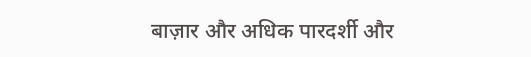बाज़ार और अधिक पारदर्शी और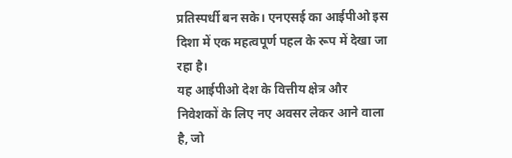प्रतिस्पर्धी बन सके। एनएसई का आईपीओ इस दिशा में एक महत्वपूर्ण पहल के रूप में देखा जा रहा है।
यह आईपीओ देश के वित्तीय क्षेत्र और निवेशकों के लिए नए अवसर लेकर आने वाला है, जो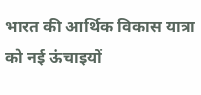भारत की आर्थिक विकास यात्रा को नई ऊंचाइयों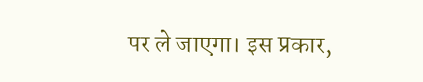पर ले जाएगा। इस प्रकार,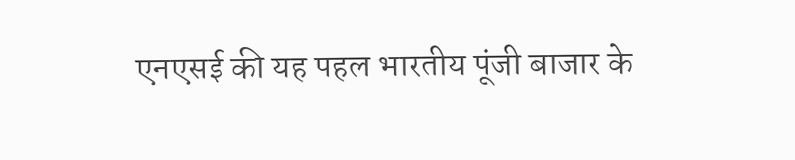एनएसई की यह पहल भारतीय पूंजी बाजार के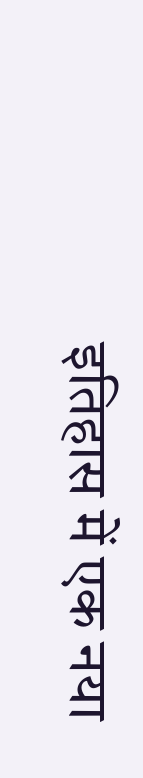इतिहास में एक नया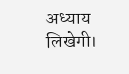अध्याय लिखेगी।